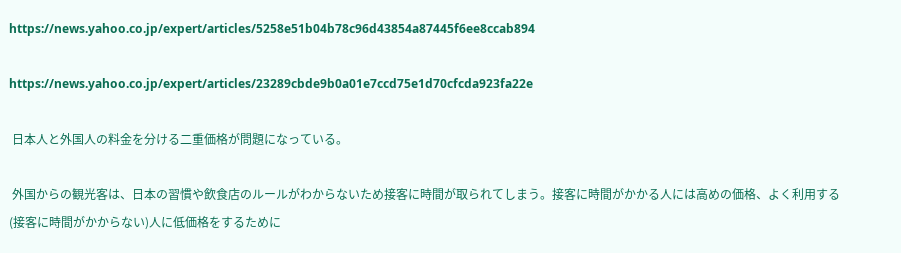https://news.yahoo.co.jp/expert/articles/5258e51b04b78c96d43854a87445f6ee8ccab894

https://news.yahoo.co.jp/expert/articles/23289cbde9b0a01e7ccd75e1d70cfcda923fa22e

 日本人と外国人の料金を分ける二重価格が問題になっている。

 外国からの観光客は、日本の習慣や飲食店のルールがわからないため接客に時間が取られてしまう。接客に時間がかかる人には高めの価格、よく利用する(接客に時間がかからない)人に低価格をするために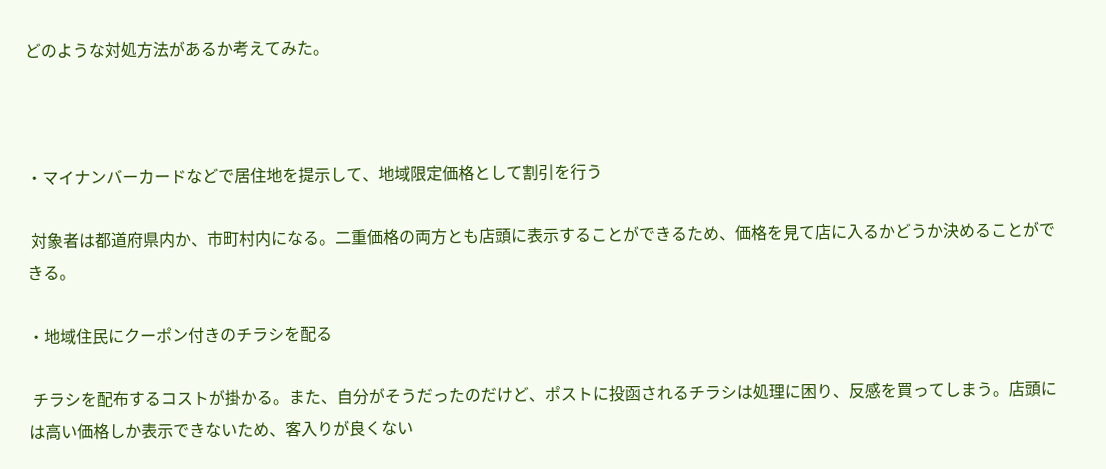どのような対処方法があるか考えてみた。



・マイナンバーカードなどで居住地を提示して、地域限定価格として割引を行う

 対象者は都道府県内か、市町村内になる。二重価格の両方とも店頭に表示することができるため、価格を見て店に入るかどうか決めることができる。

・地域住民にクーポン付きのチラシを配る

 チラシを配布するコストが掛かる。また、自分がそうだったのだけど、ポストに投函されるチラシは処理に困り、反感を買ってしまう。店頭には高い価格しか表示できないため、客入りが良くない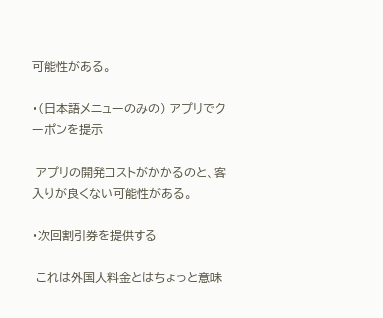可能性がある。

・(日本語メニューのみの) アプリでクーポンを提示

 アプリの開発コストがかかるのと、客入りが良くない可能性がある。

・次回割引券を提供する

 これは外国人料金とはちょっと意味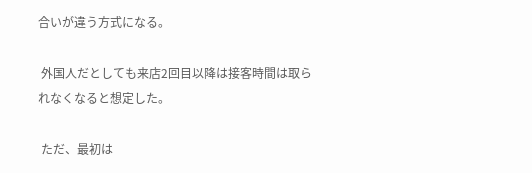合いが違う方式になる。

 外国人だとしても来店2回目以降は接客時間は取られなくなると想定した。

 ただ、最初は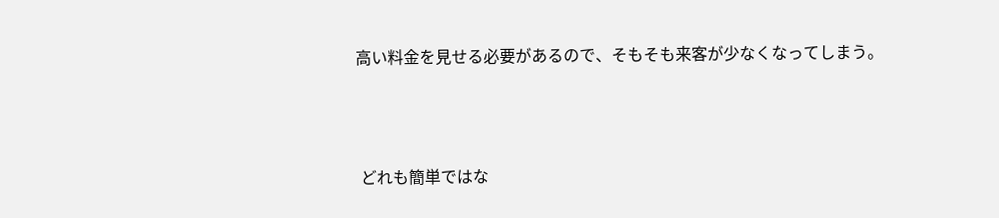高い料金を見せる必要があるので、そもそも来客が少なくなってしまう。



 どれも簡単ではな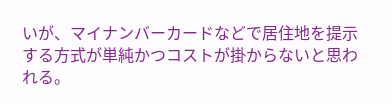いが、マイナンバーカードなどで居住地を提示する方式が単純かつコストが掛からないと思われる。